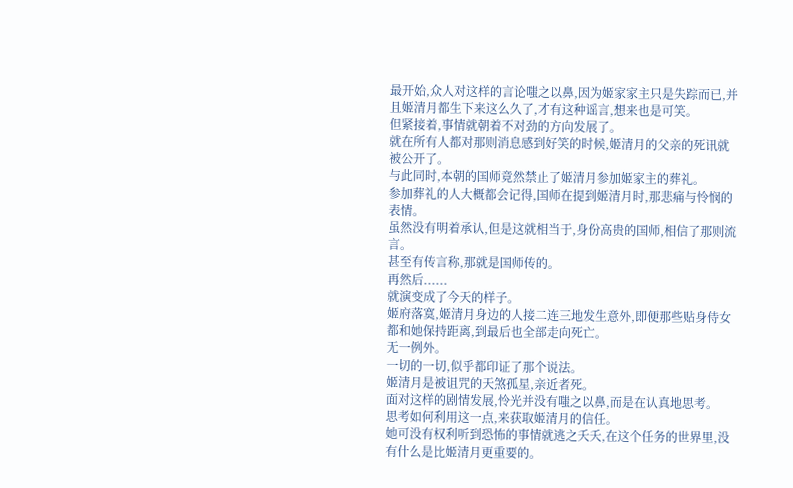最开始,众人对这样的言论嗤之以鼻,因为姬家家主只是失踪而已,并且姬清月都生下来这么久了,才有这种谣言,想来也是可笑。
但紧接着,事情就朝着不对劲的方向发展了。
就在所有人都对那则消息感到好笑的时候,姬清月的父亲的死讯就被公开了。
与此同时,本朝的国师竟然禁止了姬清月参加姬家主的葬礼。
参加葬礼的人大概都会记得,国师在提到姬清月时,那悲痛与怜悯的表情。
虽然没有明着承认,但是这就相当于,身份高贵的国师,相信了那则流言。
甚至有传言称,那就是国师传的。
再然后......
就演变成了今天的样子。
姬府落寞,姬清月身边的人接二连三地发生意外,即便那些贴身侍女都和她保持距离,到最后也全部走向死亡。
无一例外。
一切的一切,似乎都印证了那个说法。
姬清月是被诅咒的天煞孤星,亲近者死。
面对这样的剧情发展,怜光并没有嗤之以鼻,而是在认真地思考。
思考如何利用这一点,来获取姬清月的信任。
她可没有权利听到恐怖的事情就逃之夭夭,在这个任务的世界里,没有什么是比姬清月更重要的。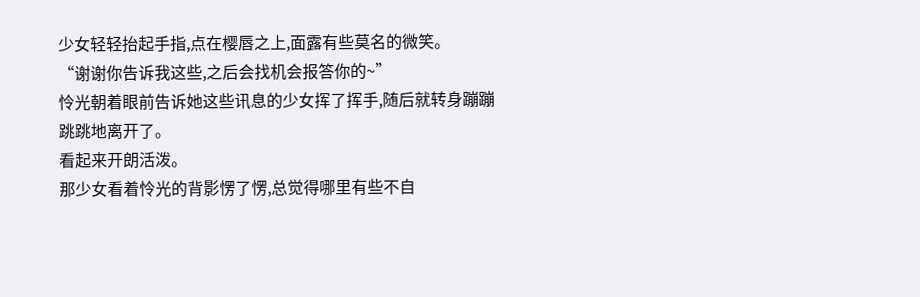少女轻轻抬起手指,点在樱唇之上,面露有些莫名的微笑。
“谢谢你告诉我这些,之后会找机会报答你的~”
怜光朝着眼前告诉她这些讯息的少女挥了挥手,随后就转身蹦蹦跳跳地离开了。
看起来开朗活泼。
那少女看着怜光的背影愣了愣,总觉得哪里有些不自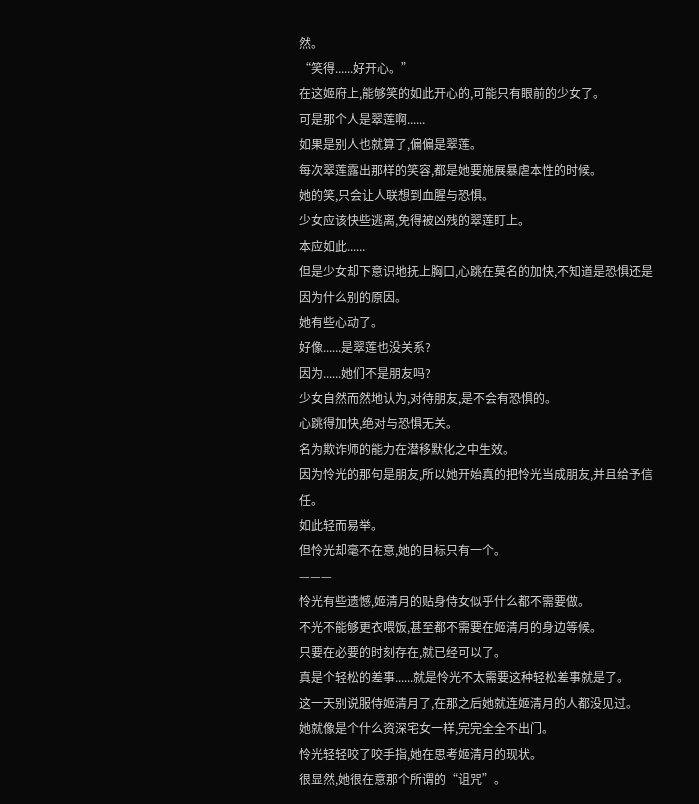然。
“笑得......好开心。”
在这姬府上,能够笑的如此开心的,可能只有眼前的少女了。
可是那个人是翠莲啊......
如果是别人也就算了,偏偏是翠莲。
每次翠莲露出那样的笑容,都是她要施展暴虐本性的时候。
她的笑,只会让人联想到血腥与恐惧。
少女应该快些逃离,免得被凶残的翠莲盯上。
本应如此......
但是少女却下意识地抚上胸口,心跳在莫名的加快,不知道是恐惧还是因为什么别的原因。
她有些心动了。
好像......是翠莲也没关系?
因为......她们不是朋友吗?
少女自然而然地认为,对待朋友,是不会有恐惧的。
心跳得加快,绝对与恐惧无关。
名为欺诈师的能力在潜移默化之中生效。
因为怜光的那句是朋友,所以她开始真的把怜光当成朋友,并且给予信任。
如此轻而易举。
但怜光却毫不在意,她的目标只有一个。
———
怜光有些遗憾,姬清月的贴身侍女似乎什么都不需要做。
不光不能够更衣喂饭,甚至都不需要在姬清月的身边等候。
只要在必要的时刻存在,就已经可以了。
真是个轻松的差事......就是怜光不太需要这种轻松差事就是了。
这一天别说服侍姬清月了,在那之后她就连姬清月的人都没见过。
她就像是个什么资深宅女一样,完完全全不出门。
怜光轻轻咬了咬手指,她在思考姬清月的现状。
很显然,她很在意那个所谓的“诅咒”。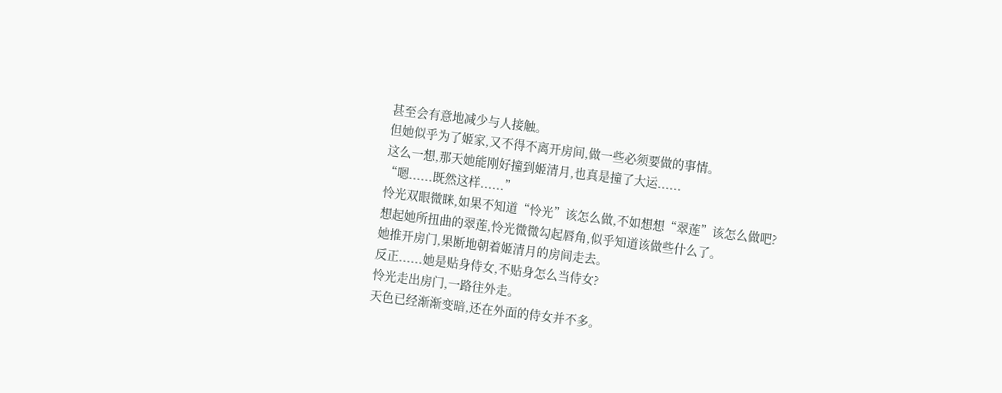甚至会有意地减少与人接触。
但她似乎为了姬家,又不得不离开房间,做一些必须要做的事情。
这么一想,那天她能刚好撞到姬清月,也真是撞了大运......
“嗯......既然这样......”
怜光双眼微眯,如果不知道“怜光”该怎么做,不如想想“翠莲”该怎么做吧?
想起她所扭曲的翠莲,怜光微微勾起唇角,似乎知道该做些什么了。
她推开房门,果断地朝着姬清月的房间走去。
反正......她是贴身侍女,不贴身怎么当侍女?
怜光走出房门,一路往外走。
天色已经渐渐变暗,还在外面的侍女并不多。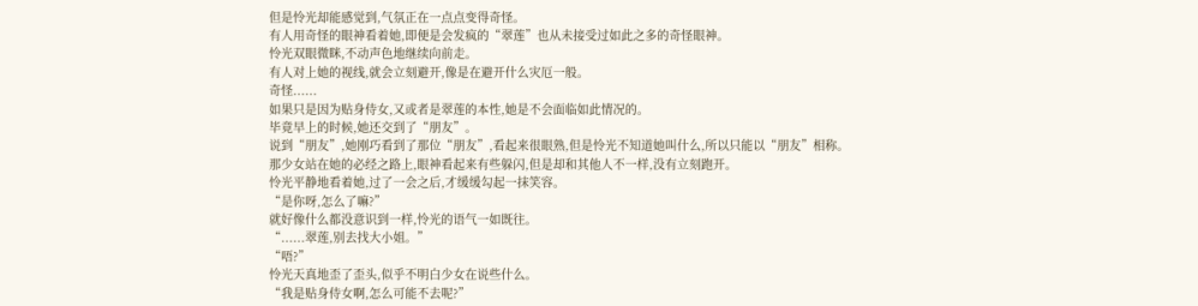但是怜光却能感觉到,气氛正在一点点变得奇怪。
有人用奇怪的眼神看着她,即便是会发疯的“翠莲”也从未接受过如此之多的奇怪眼神。
怜光双眼微眯,不动声色地继续向前走。
有人对上她的视线,就会立刻避开,像是在避开什么灾厄一般。
奇怪......
如果只是因为贴身侍女,又或者是翠莲的本性,她是不会面临如此情况的。
毕竟早上的时候,她还交到了“朋友”。
说到“朋友”,她刚巧看到了那位“朋友”,看起来很眼熟,但是怜光不知道她叫什么,所以只能以“朋友”相称。
那少女站在她的必经之路上,眼神看起来有些躲闪,但是却和其他人不一样,没有立刻跑开。
怜光平静地看着她,过了一会之后,才缓缓勾起一抹笑容。
“是你呀,怎么了嘛?”
就好像什么都没意识到一样,怜光的语气一如既往。
“......翠莲,别去找大小姐。”
“唔?”
怜光天真地歪了歪头,似乎不明白少女在说些什么。
“我是贴身侍女啊,怎么可能不去呢?”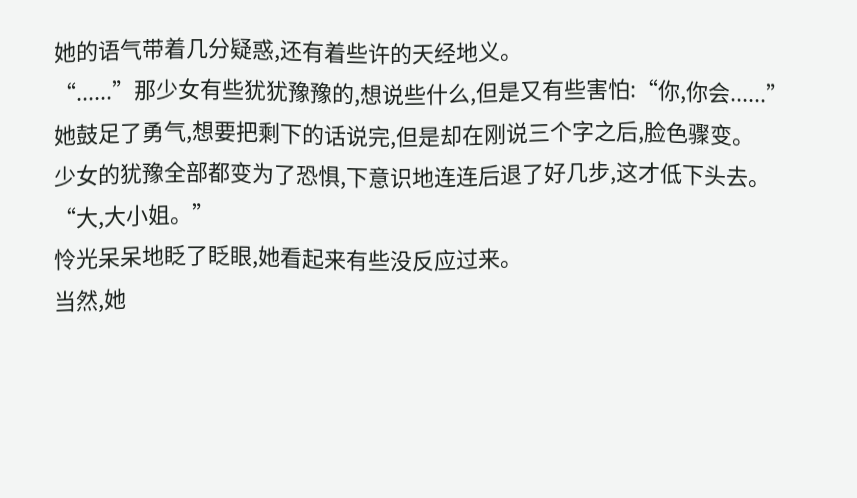她的语气带着几分疑惑,还有着些许的天经地义。
“......”那少女有些犹犹豫豫的,想说些什么,但是又有些害怕:“你,你会......”
她鼓足了勇气,想要把剩下的话说完,但是却在刚说三个字之后,脸色骤变。
少女的犹豫全部都变为了恐惧,下意识地连连后退了好几步,这才低下头去。
“大,大小姐。”
怜光呆呆地眨了眨眼,她看起来有些没反应过来。
当然,她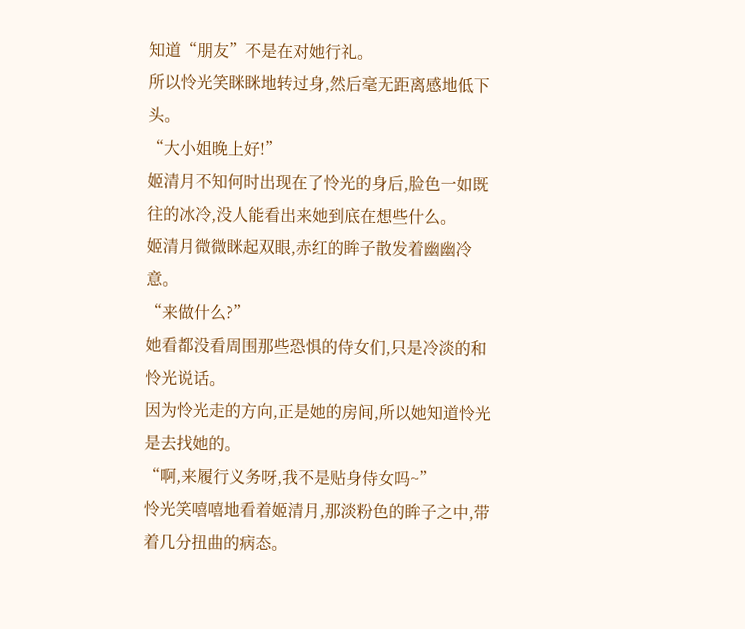知道“朋友”不是在对她行礼。
所以怜光笑眯眯地转过身,然后毫无距离感地低下头。
“大小姐晚上好!”
姬清月不知何时出现在了怜光的身后,脸色一如既往的冰冷,没人能看出来她到底在想些什么。
姬清月微微眯起双眼,赤红的眸子散发着幽幽冷意。
“来做什么?”
她看都没看周围那些恐惧的侍女们,只是冷淡的和怜光说话。
因为怜光走的方向,正是她的房间,所以她知道怜光是去找她的。
“啊,来履行义务呀,我不是贴身侍女吗~”
怜光笑嘻嘻地看着姬清月,那淡粉色的眸子之中,带着几分扭曲的病态。